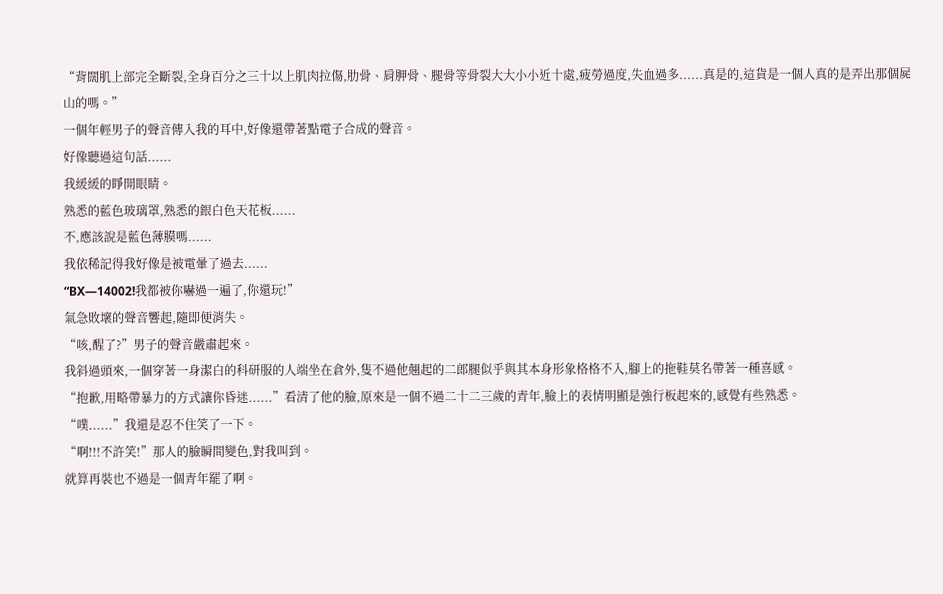“背闊肌上部完全斷裂,全身百分之三十以上肌肉拉傷,肋骨、肩胛骨、腿骨等骨裂大大小小近十處,疲勞過度,失血過多......真是的,這貨是一個人真的是弄出那個屍山的嗎。”
一個年輕男子的聲音傳入我的耳中,好像還帶著點電子合成的聲音。
好像聽過這句話......
我緩緩的睜開眼睛。
熟悉的藍色玻璃罩,熟悉的銀白色天花板......
不,應該說是藍色薄膜嗎......
我依稀記得我好像是被電暈了過去......
“BX―14002!我都被你嚇過一遍了,你還玩!”
氣急敗壞的聲音響起,隨即便消失。
“咳,醒了?”男子的聲音嚴肅起來。
我斜過頭來,一個穿著一身潔白的科研服的人端坐在倉外,隻不過他翹起的二郎腿似乎與其本身形象格格不入,腳上的拖鞋莫名帶著一種喜感。
“抱歉,用略帶暴力的方式讓你昏迷......”看清了他的臉,原來是一個不過二十二三歲的青年,臉上的表情明顯是強行板起來的,感覺有些熟悉。
“噗......”我還是忍不住笑了一下。
“啊!!!不許笑!”那人的臉瞬間變色,對我叫到。
就算再裝也不過是一個青年罷了啊。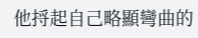他捋起自己略顯彎曲的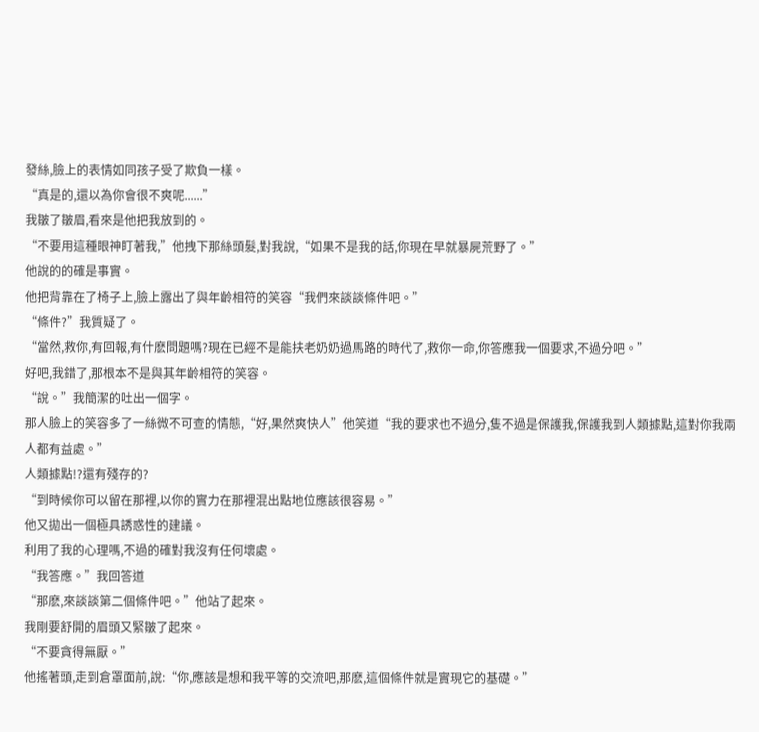發絲,臉上的表情如同孩子受了欺負一樣。
“真是的,還以為你會很不爽呢......”
我皺了皺眉,看來是他把我放到的。
“不要用這種眼神盯著我,”他拽下那絲頭髮,對我說,“如果不是我的話,你現在早就暴屍荒野了。”
他說的的確是事實。
他把背靠在了椅子上,臉上露出了與年齡相符的笑容“我們來談談條件吧。”
“條件?”我質疑了。
“當然,救你,有回報,有什麽問題嗎?現在已經不是能扶老奶奶過馬路的時代了,救你一命,你答應我一個要求,不過分吧。”
好吧,我錯了,那根本不是與其年齡相符的笑容。
“說。”我簡潔的吐出一個字。
那人臉上的笑容多了一絲微不可查的情態,“好,果然爽快人”他笑道“我的要求也不過分,隻不過是保護我,保護我到人類據點,這對你我兩人都有益處。”
人類據點!?還有殘存的?
“到時候你可以留在那裡,以你的實力在那裡混出點地位應該很容易。”
他又拋出一個極具誘惑性的建議。
利用了我的心理嗎,不過的確對我沒有任何壞處。
“我答應。”我回答道
“那麽,來談談第二個條件吧。”他站了起來。
我剛要舒開的眉頭又緊皺了起來。
“不要貪得無厭。”
他搖著頭,走到倉罩面前,說:“你,應該是想和我平等的交流吧,那麽,這個條件就是實現它的基礎。”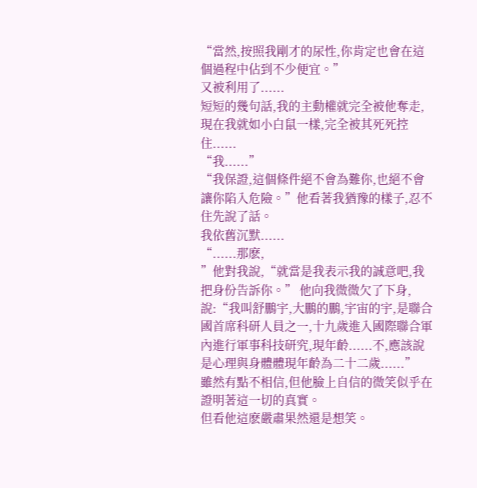“當然,按照我剛才的尿性,你肯定也會在這個過程中佔到不少便宜。”
又被利用了......
短短的幾句話,我的主動權就完全被他奪走,現在我就如小白鼠一樣,完全被其死死控住......
“我......”
“我保證,這個條件絕不會為難你,也絕不會讓你陷入危險。”他看著我猶豫的樣子,忍不住先說了話。
我依舊沉默......
“......那麽,
”他對我說,“就當是我表示我的誠意吧,我把身份告訴你。” 他向我微微欠了下身,說:“我叫舒鵬宇,大鵬的鵬,宇宙的宇,是聯合國首席科研人員之一,十九歲進入國際聯合軍內進行軍事科技研究,現年齡......不,應該說是心理與身體體現年齡為二十二歲......”
雖然有點不相信,但他臉上自信的微笑似乎在證明著這一切的真實。
但看他這麽嚴肅果然還是想笑。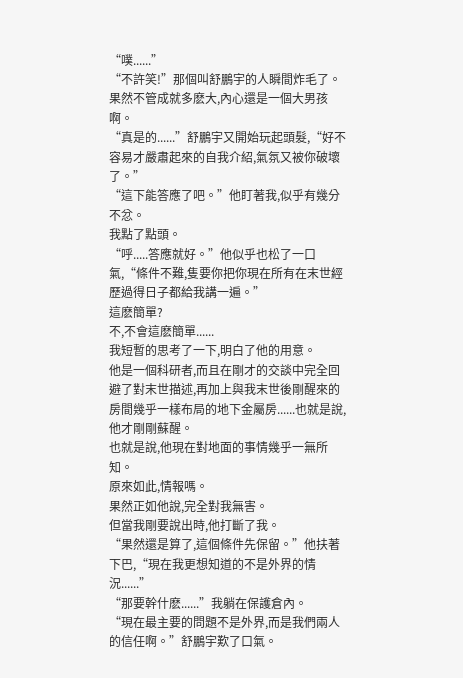“噗......”
“不許笑!”那個叫舒鵬宇的人瞬間炸毛了。
果然不管成就多麽大,內心還是一個大男孩啊。
“真是的......”舒鵬宇又開始玩起頭髮,“好不容易才嚴肅起來的自我介紹,氣氛又被你破壞了。”
“這下能答應了吧。”他盯著我,似乎有幾分不忿。
我點了點頭。
“呼.....答應就好。”他似乎也松了一口氣,“條件不難,隻要你把你現在所有在末世經歷過得日子都給我講一遍。”
這麽簡單?
不,不會這麽簡單......
我短暫的思考了一下,明白了他的用意。
他是一個科研者,而且在剛才的交談中完全回避了對末世描述,再加上與我末世後剛醒來的房間幾乎一樣布局的地下金屬房......也就是說,他才剛剛蘇醒。
也就是說,他現在對地面的事情幾乎一無所知。
原來如此,情報嗎。
果然正如他說,完全對我無害。
但當我剛要說出時,他打斷了我。
“果然還是算了,這個條件先保留。”他扶著下巴,“現在我更想知道的不是外界的情況......”
“那要幹什麽......”我躺在保護倉內。
“現在最主要的問題不是外界,而是我們兩人的信任啊。”舒鵬宇歎了口氣。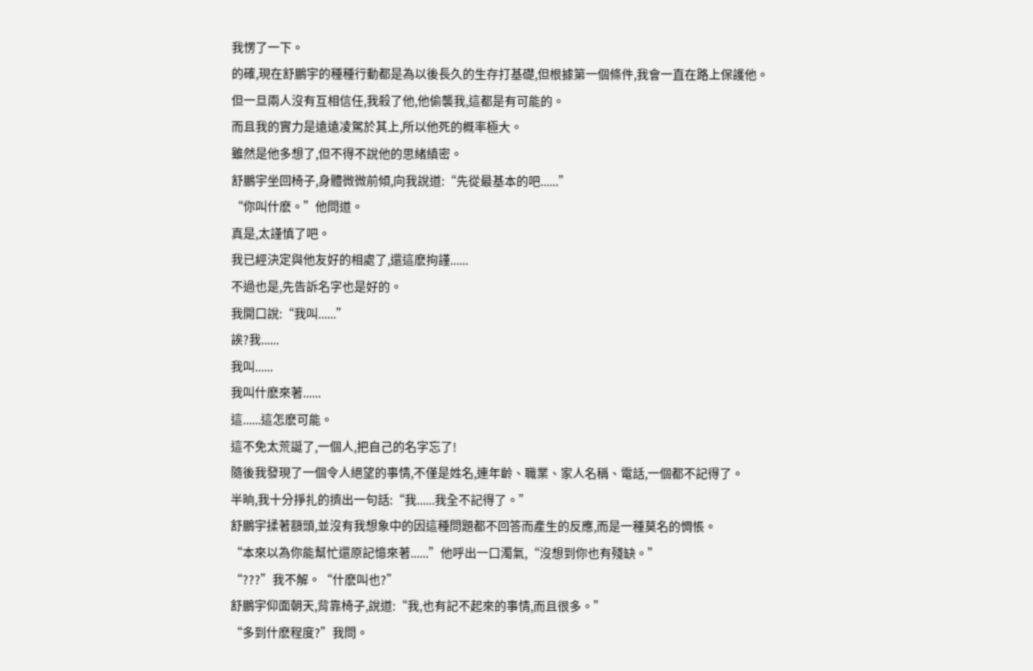我愣了一下。
的確,現在舒鵬宇的種種行動都是為以後長久的生存打基礎,但根據第一個條件,我會一直在路上保護他。
但一旦兩人沒有互相信任,我殺了他,他偷襲我,這都是有可能的。
而且我的實力是遠遠凌駕於其上,所以他死的概率極大。
雖然是他多想了,但不得不說他的思緒縝密。
舒鵬宇坐回椅子,身體微微前傾,向我說道:“先從最基本的吧......”
“你叫什麽。”他問道。
真是,太謹慎了吧。
我已經決定與他友好的相處了,還這麽拘謹......
不過也是,先告訴名字也是好的。
我開口說:“我叫......”
誒?我......
我叫......
我叫什麽來著......
這......這怎麽可能。
這不免太荒誕了,一個人,把自己的名字忘了!
隨後我發現了一個令人絕望的事情,不僅是姓名,連年齡、職業、家人名稱、電話,一個都不記得了。
半晌,我十分掙扎的擠出一句話:“我......我全不記得了。”
舒鵬宇揉著額頭,並沒有我想象中的因這種問題都不回答而產生的反應,而是一種莫名的惆悵。
“本來以為你能幫忙還原記憶來著......”他呼出一口濁氣,“沒想到你也有殘缺。”
“???”我不解。“什麽叫也?”
舒鵬宇仰面朝天,背靠椅子,說道:“我,也有記不起來的事情,而且很多。”
“多到什麽程度?”我問。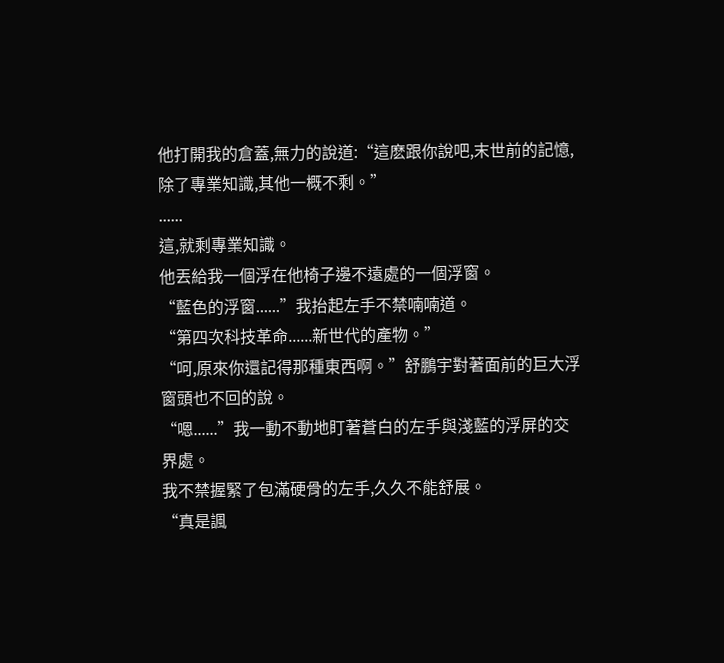他打開我的倉蓋,無力的說道:“這麽跟你說吧,末世前的記憶,除了專業知識,其他一概不剩。”
......
這,就剩專業知識。
他丟給我一個浮在他椅子邊不遠處的一個浮窗。
“藍色的浮窗......”我抬起左手不禁喃喃道。
“第四次科技革命......新世代的產物。”
“呵,原來你還記得那種東西啊。”舒鵬宇對著面前的巨大浮窗頭也不回的說。
“嗯......”我一動不動地盯著蒼白的左手與淺藍的浮屏的交界處。
我不禁握緊了包滿硬骨的左手,久久不能舒展。
“真是諷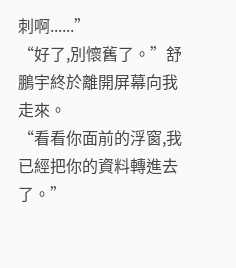刺啊......”
“好了,別懷舊了。”舒鵬宇終於離開屏幕向我走來。
“看看你面前的浮窗,我已經把你的資料轉進去了。”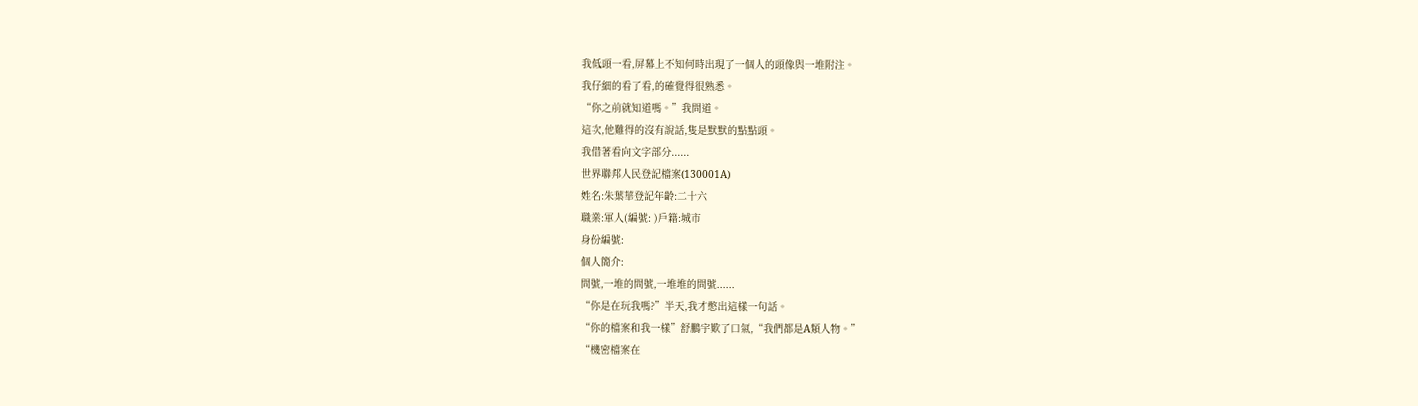我低頭一看,屏幕上不知何時出現了一個人的頭像與一堆附注。
我仔細的看了看,的確覺得很熟悉。
“你之前就知道嗎。”我問道。
這次,他難得的沒有說話,隻是默默的點點頭。
我借著看向文字部分......
世界聯邦人民登記檔案(130001A)
姓名:朱葉華登記年齡:二十六
職業:軍人(編號: )戶籍:城市
身份編號:
個人簡介:
問號,一堆的問號,一堆堆的問號......
“你是在玩我嗎?”半天,我才憋出這樣一句話。
“你的檔案和我一樣”舒鵬宇歎了口氣,“我們都是A類人物。”
“機密檔案在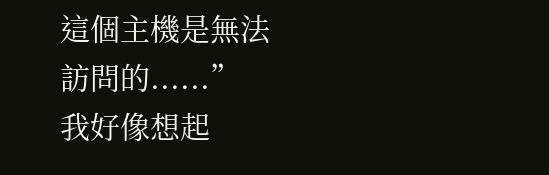這個主機是無法訪問的......”
我好像想起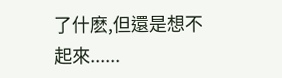了什麽,但還是想不起來......